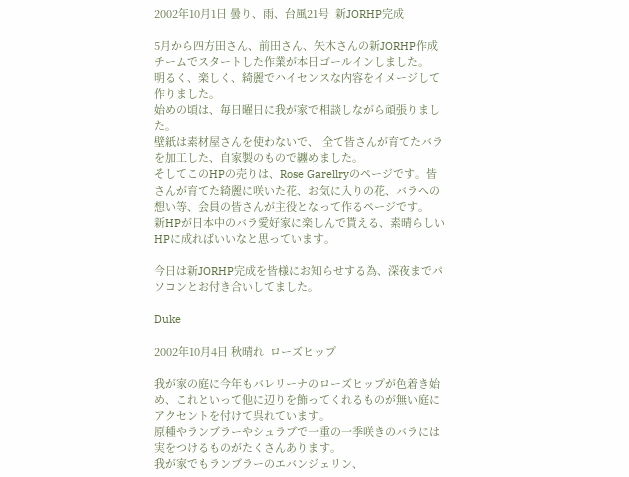2002年10月1日 曇り、雨、台風21号  新JORHP完成

5月から四方田さん、前田さん、矢木さんの新JORHP作成チームでスタートした作業が本日ゴールインしました。
明るく、楽しく、綺麗でハイセンスな内容をイメージして作りました。
始めの頃は、毎日曜日に我が家で相談しながら頑張りました。
壁紙は素材屋さんを使わないで、 全て皆さんが育てたバラを加工した、自家製のもので纏めました。
そしてこのHPの売りは、Rose Garellryのページです。皆さんが育てた綺麗に咲いた花、お気に入りの花、バラへの想い等、会員の皆さんが主役となって作るページです。
新HPが日本中のバラ愛好家に楽しんで貰える、素晴らしいHPに成ればいいなと思っています。

今日は新JORHP完成を皆様にお知らせする為、深夜までパソコンとお付き合いしてました。

Duke

2002年10月4日 秋晴れ  ローズヒップ

我が家の庭に今年もバレリーナのローズヒップが色着き始め、これといって他に辺りを飾ってくれるものが無い庭にアクセントを付けて呉れています。
原種やランブラーやシュラブで一重の一季咲きのバラには実をつけるものがたくさんあります。
我が家でもランブラーのエバンジェリン、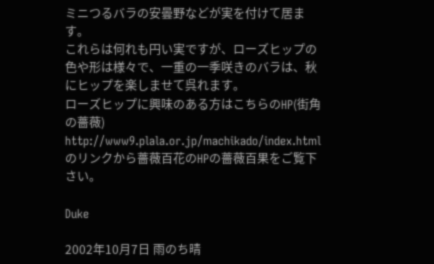ミニつるバラの安曇野などが実を付けて居ます。
これらは何れも円い実ですが、ローズヒップの色や形は様々で、一重の一季咲きのバラは、秋にヒップを楽しませて呉れます。
ローズヒップに興味のある方はこちらのHP(街角の薔薇)
http://www9.plala.or.jp/machikado/index.html のリンクから薔薇百花のHPの薔薇百果をご覧下さい。

Duke

2002年10月7日 雨のち晴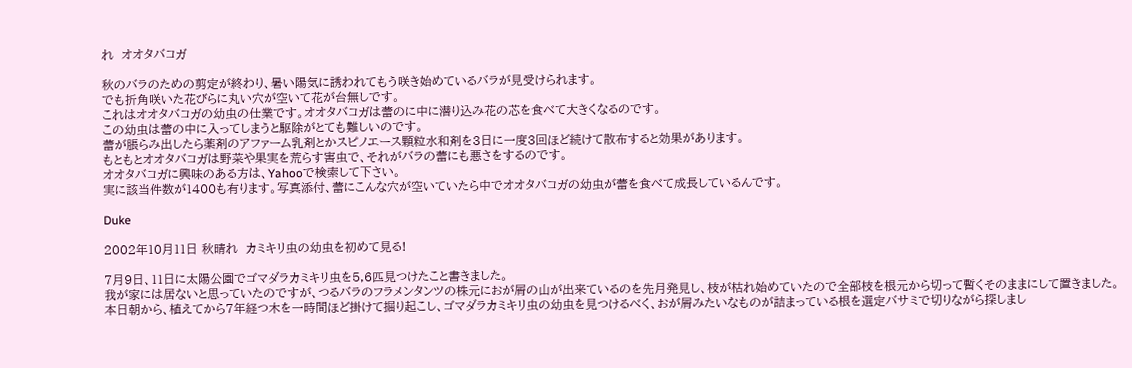れ  オオタバコガ

秋のバラのための剪定が終わり、暑い陽気に誘われてもう咲き始めているバラが見受けられます。
でも折角咲いた花びらに丸い穴が空いて花が台無しです。
これはオオタバコガの幼虫の仕業です。オオタバコガは蕾のに中に潜り込み花の芯を食べて大きくなるのです。
この幼虫は蕾の中に入ってしまうと駆除がとても難しいのです。
蕾が脹らみ出したら薬剤のアファーム乳剤とかスピノエース顆粒水和剤を3日に一度3回ほど続けて散布すると効果があります。
もともとオオタバコガは野菜や果実を荒らす害虫で、それがバラの蕾にも悪さをするのです。
オオタバコガに興味のある方は、Yahooで検索して下さい。
実に該当件数が1400も有ります。写真添付、蕾にこんな穴が空いていたら中でオオタバコガの幼虫が蕾を食べて成長しているんです。

Duke

2002年10月11日 秋晴れ  カミキリ虫の幼虫を初めて見る!

7月9日、11日に太陽公園でゴマダラカミキリ虫を5,6匹見つけたこと書きました。
我が家には居ないと思っていたのですが、つるバラのフラメンタンツの株元におが屑の山が出来ているのを先月発見し、枝が枯れ始めていたので全部枝を根元から切って暫くそのままにして置きました。
本日朝から、植えてから7年経つ木を一時間ほど掛けて掘り起こし、ゴマダラカミキリ虫の幼虫を見つけるべく、おが屑みたいなものが詰まっている根を選定バサミで切りながら探しまし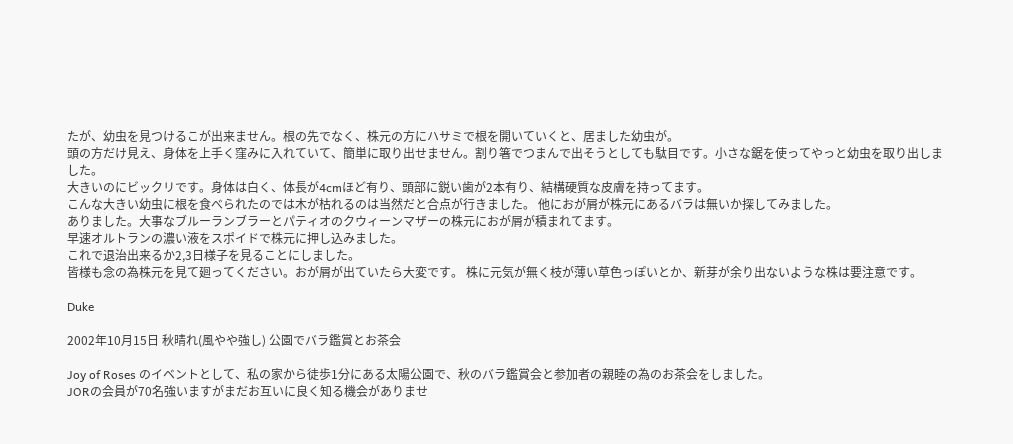たが、幼虫を見つけるこが出来ません。根の先でなく、株元の方にハサミで根を開いていくと、居ました幼虫が。
頭の方だけ見え、身体を上手く窪みに入れていて、簡単に取り出せません。割り箸でつまんで出そうとしても駄目です。小さな鋸を使ってやっと幼虫を取り出しました。
大きいのにビックリです。身体は白く、体長が4cmほど有り、頭部に鋭い歯が2本有り、結構硬質な皮膚を持ってます。
こんな大きい幼虫に根を食べられたのでは木が枯れるのは当然だと合点が行きました。 他におが屑が株元にあるバラは無いか探してみました。
ありました。大事なブルーランブラーとパティオのクウィーンマザーの株元におが屑が積まれてます。
早速オルトランの濃い液をスポイドで株元に押し込みました。
これで退治出来るか2,3日様子を見ることにしました。
皆様も念の為株元を見て廻ってください。おが屑が出ていたら大変です。 株に元気が無く枝が薄い草色っぽいとか、新芽が余り出ないような株は要注意です。

Duke

2002年10月15日 秋晴れ(風やや強し) 公園でバラ鑑賞とお茶会

Joy of Roses のイベントとして、私の家から徒歩1分にある太陽公園で、秋のバラ鑑賞会と参加者の親睦の為のお茶会をしました。
JORの会員が70名強いますがまだお互いに良く知る機会がありませ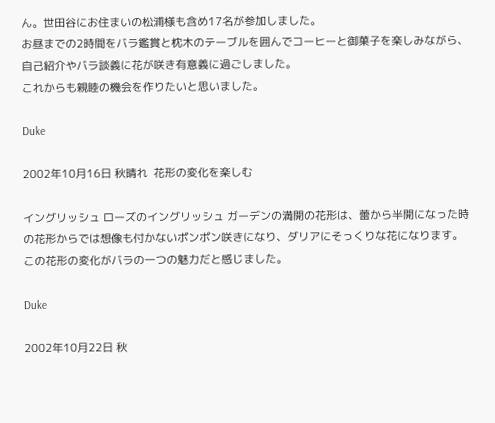ん。世田谷にお住まいの松浦様も含め17名が参加しました。
お昼までの2時間をバラ鑑賞と枕木のテーブルを囲んでコーヒーと御菓子を楽しみながら、自己紹介やバラ談義に花が咲き有意義に過ごしました。
これからも親睦の機会を作りたいと思いました。

Duke

2002年10月16日 秋晴れ  花形の変化を楽しむ

イングリッシュ ローズのイングリッシュ ガーデンの満開の花形は、蕾から半開になった時の花形からでは想像も付かないポンポン咲きになり、ダリアにそっくりな花になります。
この花形の変化がバラの一つの魅力だと感じました。

Duke

2002年10月22日 秋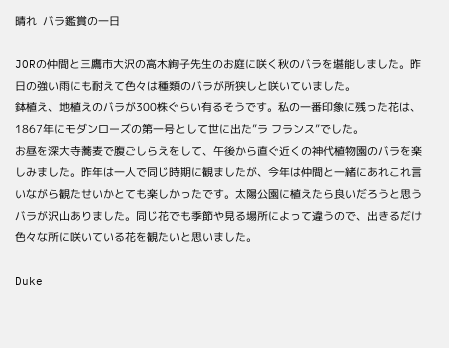晴れ  バラ鑑賞の一日

JORの仲間と三鷹市大沢の高木絢子先生のお庭に咲く秋のバラを堪能しました。昨日の強い雨にも耐えて色々は種類のバラが所狭しと咲いていました。
鉢植え、地植えのバラが300株ぐらい有るそうです。私の一番印象に残った花は、1867年にモダンローズの第一号として世に出た”ラ フランス”でした。
お昼を深大寺蕎麦で腹ごしらえをして、午後から直ぐ近くの神代植物園のバラを楽しみました。昨年は一人で同じ時期に観ましたが、今年は仲間と一緒にあれこれ言いながら観たせいかとても楽しかったです。太陽公園に植えたら良いだろうと思うバラが沢山ありました。同じ花でも季節や見る場所によって違うので、出きるだけ色々な所に咲いている花を観たいと思いました。

Duke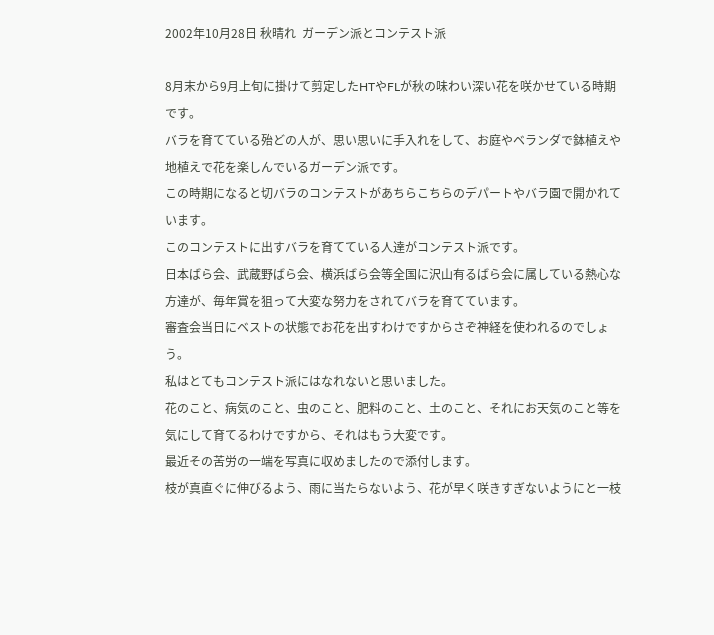2002年10月28日 秋晴れ  ガーデン派とコンテスト派

8月末から9月上旬に掛けて剪定したHTやFLが秋の味わい深い花を咲かせている時期です。
バラを育てている殆どの人が、思い思いに手入れをして、お庭やベランダで鉢植えや地植えで花を楽しんでいるガーデン派です。
この時期になると切バラのコンテストがあちらこちらのデパートやバラ園で開かれています。
このコンテストに出すバラを育てている人達がコンテスト派です。
日本ばら会、武蔵野ばら会、横浜ばら会等全国に沢山有るばら会に属している熱心な方達が、毎年賞を狙って大変な努力をされてバラを育てています。
審査会当日にベストの状態でお花を出すわけですからさぞ神経を使われるのでしょう。
私はとてもコンテスト派にはなれないと思いました。
花のこと、病気のこと、虫のこと、肥料のこと、土のこと、それにお天気のこと等を気にして育てるわけですから、それはもう大変です。
最近その苦労の一端を写真に収めましたので添付します。
枝が真直ぐに伸びるよう、雨に当たらないよう、花が早く咲きすぎないようにと一枝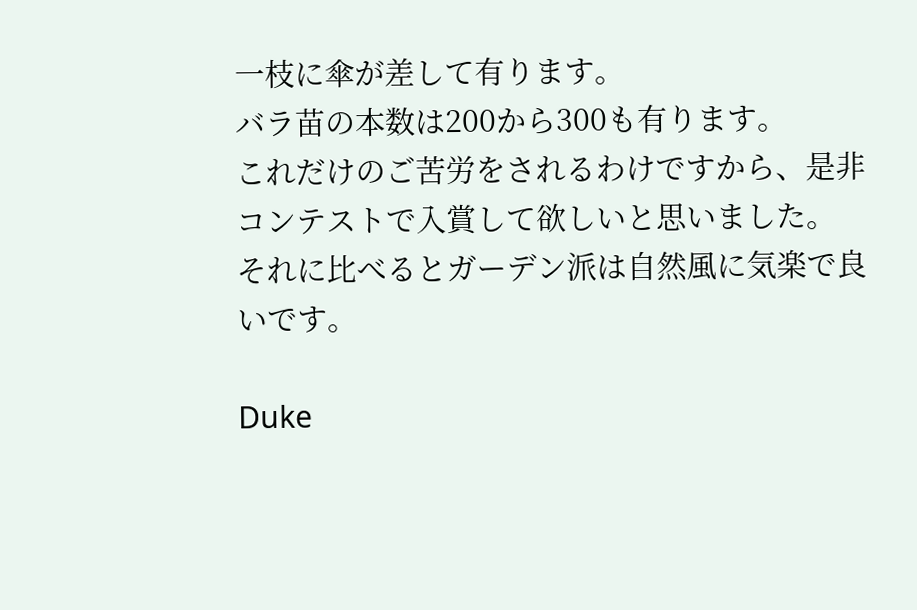一枝に傘が差して有ります。
バラ苗の本数は200から300も有ります。
これだけのご苦労をされるわけですから、是非コンテストで入賞して欲しいと思いました。
それに比べるとガーデン派は自然風に気楽で良いです。

Duke